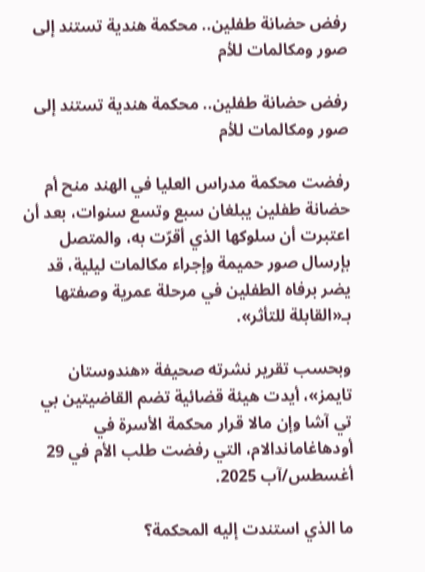رفض حضانة طفلين.. محكمة هندية تستند إلى صور ومكالمات للأم

رفض حضانة طفلين.. محكمة هندية تستند إلى صور ومكالمات للأم

رفضت محكمة مدراس العليا في الهند منح أم حضانة طفلين يبلغان سبع وتسع سنوات، بعد أن اعتبرت أن سلوكها الذي أقرّت به، والمتصل بإرسال صور حميمة وإجراء مكالمات ليلية، قد يضر برفاه الطفلين في مرحلة عمرية وصفتها بـ«القابلة للتأثر».

وبحسب تقرير نشرته صحيفة «هندوستان تايمز»، أيدت هيئة قضائية تضم القاضيتين بي تي آشا وإن مالا قرار محكمة الأسرة في أودهاغاماندالام، التي رفضت طلب الأم في 29 أغسطس/آب 2025.

ما الذي استندت إليه المحكمة؟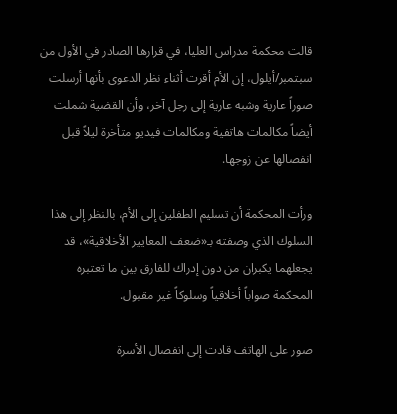قالت محكمة مدراس العليا، في قرارها الصادر في الأول من سبتمبر/أيلول، إن الأم أقرت أثناء نظر الدعوى بأنها أرسلت صوراً عارية وشبه عارية إلى رجل آخر، وأن القضية شملت أيضاً مكالمات هاتفية ومكالمات فيديو متأخرة ليلاً قبل انفصالها عن زوجها.

ورأت المحكمة أن تسليم الطفلين إلى الأم، بالنظر إلى هذا السلوك الذي وصفته بـ«ضعف المعايير الأخلاقية»، قد يجعلهما يكبران من دون إدراك للفارق بين ما تعتبره المحكمة صواباً أخلاقياً وسلوكاً غير مقبول.

صور على الهاتف قادت إلى انفصال الأسرة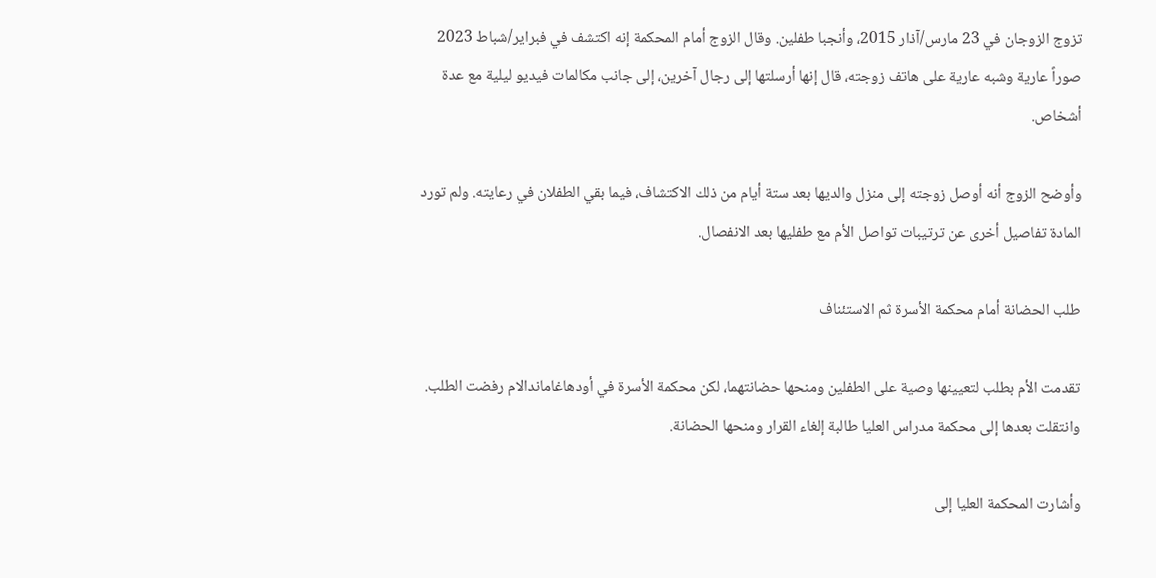تزوج الزوجان في 23 مارس/آذار 2015، وأنجبا طفلين. وقال الزوج أمام المحكمة إنه اكتشف في فبراير/شباط 2023 صوراً عارية وشبه عارية على هاتف زوجته، قال إنها أرسلتها إلى رجال آخرين، إلى جانب مكالمات فيديو ليلية مع عدة أشخاص.

وأوضح الزوج أنه أوصل زوجته إلى منزل والديها بعد ستة أيام من ذلك الاكتشاف، فيما بقي الطفلان في رعايته. ولم تورد المادة تفاصيل أخرى عن ترتيبات تواصل الأم مع طفليها بعد الانفصال.

طلب الحضانة أمام محكمة الأسرة ثم الاستئناف

تقدمت الأم بطلب لتعيينها وصية على الطفلين ومنحها حضانتهما، لكن محكمة الأسرة في أودهاغاماندالام رفضت الطلب. وانتقلت بعدها إلى محكمة مدراس العليا طالبة إلغاء القرار ومنحها الحضانة.

وأشارت المحكمة العليا إلى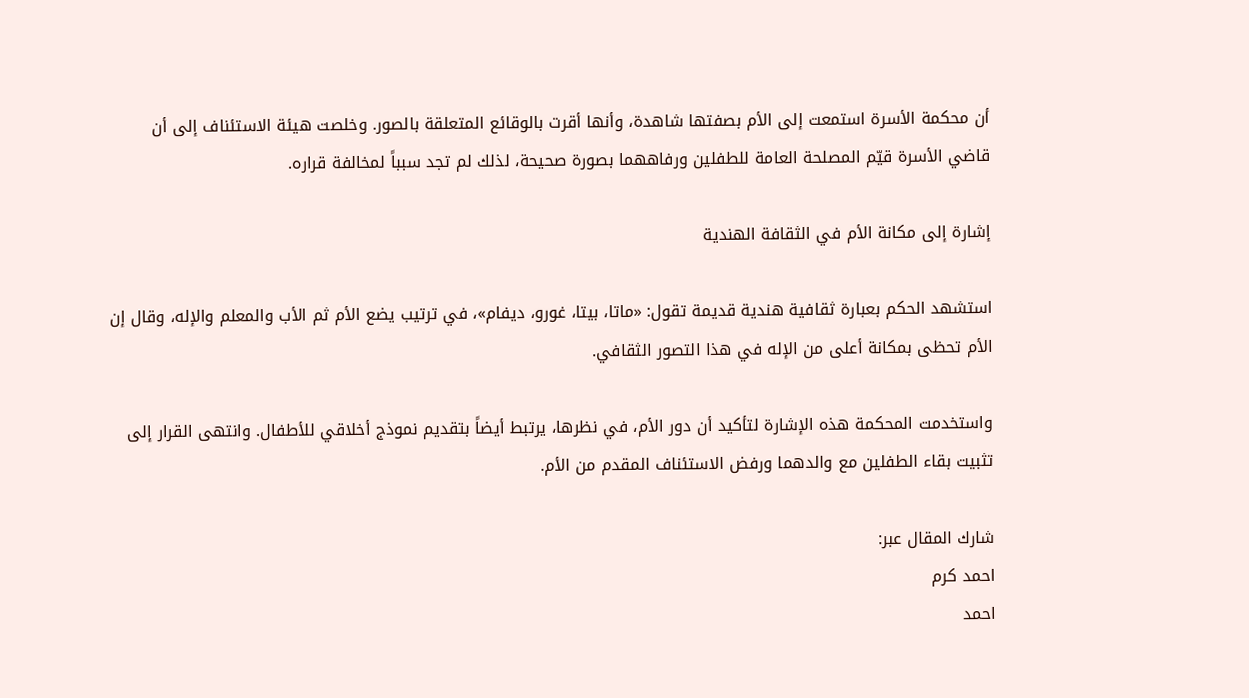أن محكمة الأسرة استمعت إلى الأم بصفتها شاهدة، وأنها أقرت بالوقائع المتعلقة بالصور. وخلصت هيئة الاستئناف إلى أن قاضي الأسرة قيّم المصلحة العامة للطفلين ورفاههما بصورة صحيحة، لذلك لم تجد سبباً لمخالفة قراره.

إشارة إلى مكانة الأم في الثقافة الهندية

استشهد الحكم بعبارة ثقافية هندية قديمة تقول: «ماتا، بيتا، غورو، ديفام»، في ترتيب يضع الأم ثم الأب والمعلم والإله، وقال إن الأم تحظى بمكانة أعلى من الإله في هذا التصور الثقافي.

واستخدمت المحكمة هذه الإشارة لتأكيد أن دور الأم، في نظرها، يرتبط أيضاً بتقديم نموذج أخلاقي للأطفال. وانتهى القرار إلى تثبيت بقاء الطفلين مع والدهما ورفض الاستئناف المقدم من الأم.

شارك المقال عبر:
احمد كرم
احمد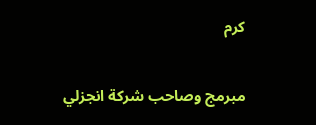كرم

مبرمج وصاحب شركة انجزلي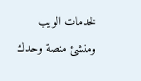لخدمات الويب ومنشئ منصة وحدك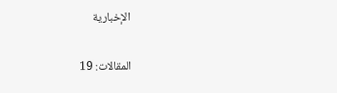الإخبارية

المقالات: 19